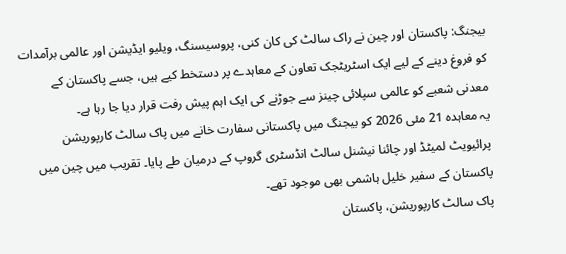بیجنگ: پاکستان اور چین نے راک سالٹ کی کان کنی، پروسیسنگ، ویلیو ایڈیشن اور عالمی برآمدات کو فروغ دینے کے لیے ایک اسٹریٹجک تعاون کے معاہدے پر دستخط کیے ہیں، جسے پاکستان کے معدنی شعبے کو عالمی سپلائی چینز سے جوڑنے کی ایک اہم پیش رفت قرار دیا جا رہا ہے۔
یہ معاہدہ 21 مئی 2026 کو بیجنگ میں پاکستانی سفارت خانے میں پاک سالٹ کارپوریشن پرائیویٹ لمیٹڈ اور چائنا نیشنل سالٹ انڈسٹری گروپ کے درمیان طے پایا۔ تقریب میں چین میں پاکستان کے سفیر خلیل ہاشمی بھی موجود تھے۔
پاک سالٹ کارپوریشن، پاکستان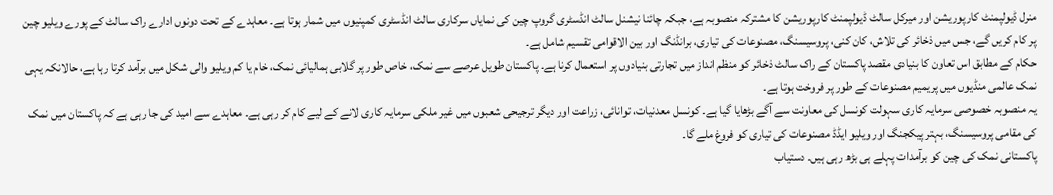منرل ڈیولپمنٹ کارپوریشن اور میرکل سالٹ ڈیولپمنٹ کارپوریشن کا مشترکہ منصوبہ ہے، جبکہ چائنا نیشنل سالٹ انڈسٹری گروپ چین کی نمایاں سرکاری سالٹ انڈسٹری کمپنیوں میں شمار ہوتا ہے۔ معاہدے کے تحت دونوں ادارے راک سالٹ کے پورے ویلیو چین پر کام کریں گے، جس میں ذخائر کی تلاش، کان کنی، پروسیسنگ، مصنوعات کی تیاری، برانڈنگ اور بین الاقوامی تقسیم شامل ہے۔
حکام کے مطابق اس تعاون کا بنیادی مقصد پاکستان کے راک سالٹ ذخائر کو منظم انداز میں تجارتی بنیادوں پر استعمال کرنا ہے۔ پاکستان طویل عرصے سے نمک، خاص طور پر گلابی ہمالیائی نمک، خام یا کم ویلیو والی شکل میں برآمد کرتا رہا ہے، حالانکہ یہی نمک عالمی منڈیوں میں پریمیم مصنوعات کے طور پر فروخت ہوتا ہے۔
یہ منصوبہ خصوصی سرمایہ کاری سہولت کونسل کی معاونت سے آگے بڑھایا گیا ہے۔ کونسل معدنیات، توانائی، زراعت اور دیگر ترجیحی شعبوں میں غیر ملکی سرمایہ کاری لانے کے لیے کام کر رہی ہے۔ معاہدے سے امید کی جا رہی ہے کہ پاکستان میں نمک کی مقامی پروسیسنگ، بہتر پیکجنگ اور ویلیو ایڈڈ مصنوعات کی تیاری کو فروغ ملے گا۔
پاکستانی نمک کی چین کو برآمدات پہلے ہی بڑھ رہی ہیں۔ دستیاب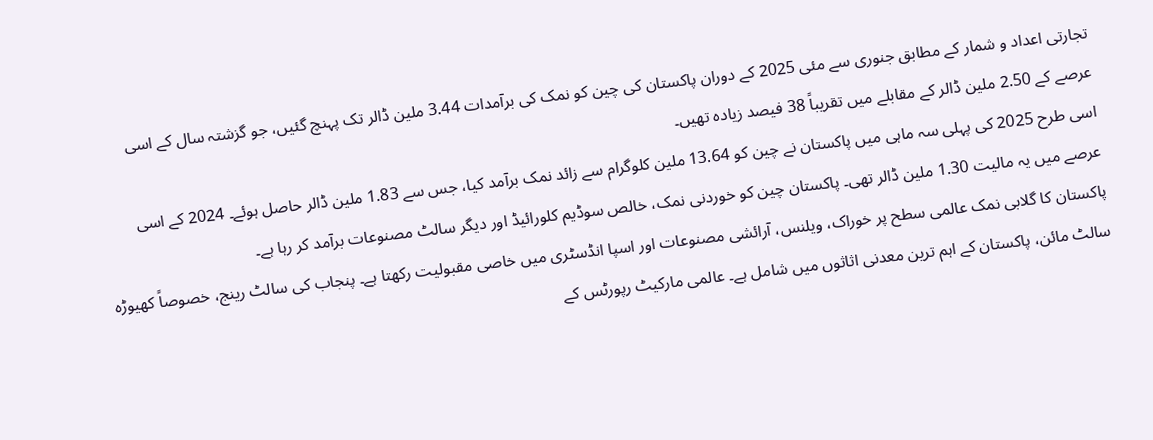تجارتی اعداد و شمار کے مطابق جنوری سے مئی 2025 کے دوران پاکستان کی چین کو نمک کی برآمدات 3.44 ملین ڈالر تک پہنچ گئیں، جو گزشتہ سال کے اسی عرصے کے 2.50 ملین ڈالر کے مقابلے میں تقریباً 38 فیصد زیادہ تھیں۔
اسی طرح 2025 کی پہلی سہ ماہی میں پاکستان نے چین کو 13.64 ملین کلوگرام سے زائد نمک برآمد کیا، جس سے 1.83 ملین ڈالر حاصل ہوئے۔ 2024 کے اسی عرصے میں یہ مالیت 1.30 ملین ڈالر تھی۔ پاکستان چین کو خوردنی نمک، خالص سوڈیم کلورائیڈ اور دیگر سالٹ مصنوعات برآمد کر رہا ہے۔
پاکستان کا گلابی نمک عالمی سطح پر خوراک، ویلنس، آرائشی مصنوعات اور اسپا انڈسٹری میں خاصی مقبولیت رکھتا ہے۔ پنجاب کی سالٹ رینج، خصوصاً کھیوڑہ سالٹ مائن، پاکستان کے اہم ترین معدنی اثاثوں میں شامل ہے۔ عالمی مارکیٹ رپورٹس کے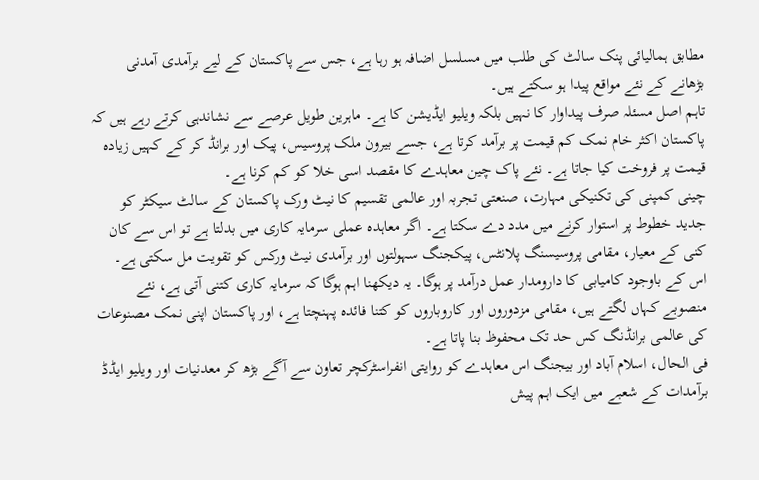مطابق ہمالیائی پنک سالٹ کی طلب میں مسلسل اضافہ ہو رہا ہے، جس سے پاکستان کے لیے برآمدی آمدنی بڑھانے کے نئے مواقع پیدا ہو سکتے ہیں۔
تاہم اصل مسئلہ صرف پیداوار کا نہیں بلکہ ویلیو ایڈیشن کا ہے۔ ماہرین طویل عرصے سے نشاندہی کرتے رہے ہیں کہ پاکستان اکثر خام نمک کم قیمت پر برآمد کرتا ہے، جسے بیرون ملک پروسیس، پیک اور برانڈ کر کے کہیں زیادہ قیمت پر فروخت کیا جاتا ہے۔ نئے پاک چین معاہدے کا مقصد اسی خلا کو کم کرنا ہے۔
چینی کمپنی کی تکنیکی مہارت، صنعتی تجربہ اور عالمی تقسیم کا نیٹ ورک پاکستان کے سالٹ سیکٹر کو جدید خطوط پر استوار کرنے میں مدد دے سکتا ہے۔ اگر معاہدہ عملی سرمایہ کاری میں بدلتا ہے تو اس سے کان کنی کے معیار، مقامی پروسیسنگ پلانٹس، پیکجنگ سہولتوں اور برآمدی نیٹ ورکس کو تقویت مل سکتی ہے۔
اس کے باوجود کامیابی کا دارومدار عمل درآمد پر ہوگا۔ یہ دیکھنا اہم ہوگا کہ سرمایہ کاری کتنی آتی ہے، نئے منصوبے کہاں لگتے ہیں، مقامی مزدوروں اور کاروباروں کو کتنا فائدہ پہنچتا ہے، اور پاکستان اپنی نمک مصنوعات کی عالمی برانڈنگ کس حد تک محفوظ بنا پاتا ہے۔
فی الحال، اسلام آباد اور بیجنگ اس معاہدے کو روایتی انفراسٹرکچر تعاون سے آگے بڑھ کر معدنیات اور ویلیو ایڈڈ برآمدات کے شعبے میں ایک اہم پیش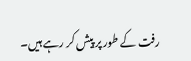رفت کے طور پر پیش کر رہے ہیں۔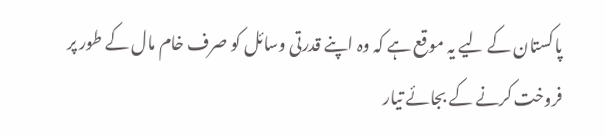پاکستان کے لیے یہ موقع ہے کہ وہ اپنے قدرتی وسائل کو صرف خام مال کے طور پر فروخت کرنے کے بجائے تیار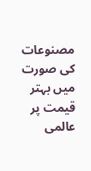مصنوعات کی صورت میں بہتر قیمت پر عالمی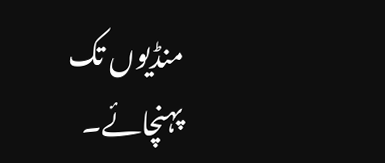منڈیوں تک پہنچائے۔